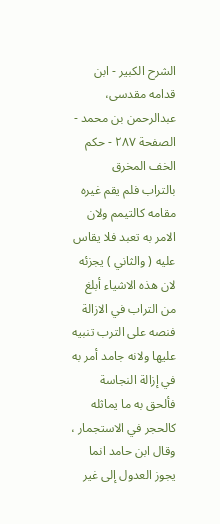الشرح الکبير - ابن قدامه مقدسی، عبدالرحمن بن محمد - الصفحة ٢٨٧ - حكم الخف المخرق
بالتراب فلم يقم غيره مقامه كالتيمم ولان الامر به تعبد فلا يقاس عليه ( والثاني ) يجزئه لان هذه الاشياء أبلغ من التراب في الازالة فنصه على الترب تنبيه عليها ولانه جامد أمر به في إزالة النجاسة فألحق به ما يماثله كالحجر في الاستجمار ، وقال ابن حامد انما يجوز العدول إلى غير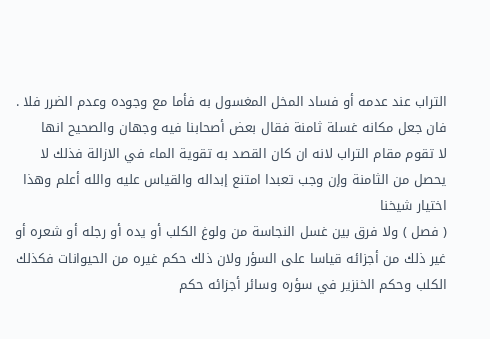التراب عند عدمه أو فساد المخل المغسول به فأما مع وجوده وعدم الضرر فلا .
فان جعل مكانه غسلة ثامنة فقال بعض أصحابنا فيه وجهان والصحيح انها
لا تقوم مقام التراب لانه ان كان القصد به تقوية الماء في الازالة فذلك لا
يحصل من الثامنة وإن وجب تعبدا امتنع إبداله والقياس عليه والله أعلم وهذا
اختيار شيخنا
( فصل ) ولا فرق بين غسل النجاسة من ولوغ الكلب أو يده أو رجله أو شعره أو
غير ذلك من أجزائه قياسا على السؤر ولان ذلك حكم غيره من الحيوانات فكذلك
الكلب وحكم الخنزير في سؤره وسائر أجزائه حكم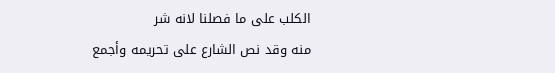الكلب على ما فصلنا لانه شر
منه وقد نص الشارع على تحريمه وأجمع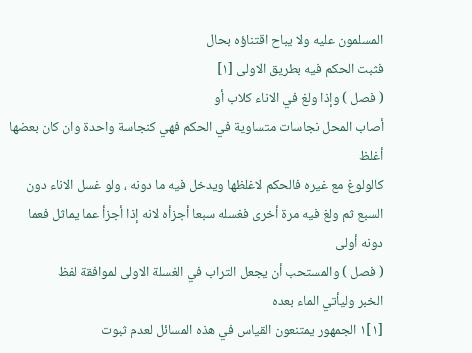المسلمون عليه ولا يباح اقتناؤه بحال
فثبت الحكم فيه بطريق الاولى [١]
( فصل ) وإذا ولغ في الاناء كلاب أو
أصاب المحل نجاسات متساوية في الحكم فهي كنجاسة واحدة وان كان بعضها أغلظ
كالولوغ مع غيره فالحكم لاغلظها ويدخل فيه ما دونه ، ولو غسل الاناء دون
السبع ثم ولغ فيه مرة أخرى فغسله سبعا أجزأه لانه إذا أجزأ عما يماثل فعما
دونه أولى
( فصل ) والمستحب أن يجعل التراب في الغسلة الاولى لموافقة لفظ
الخبر وليأتي الماء بعده
[١]١ الجمهور يمتنعون القياس في هذه المسائل لعدم ثبوت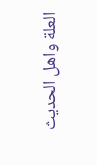العلة واهل الحديث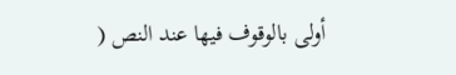أولى بالوقوف فيها عند النص (